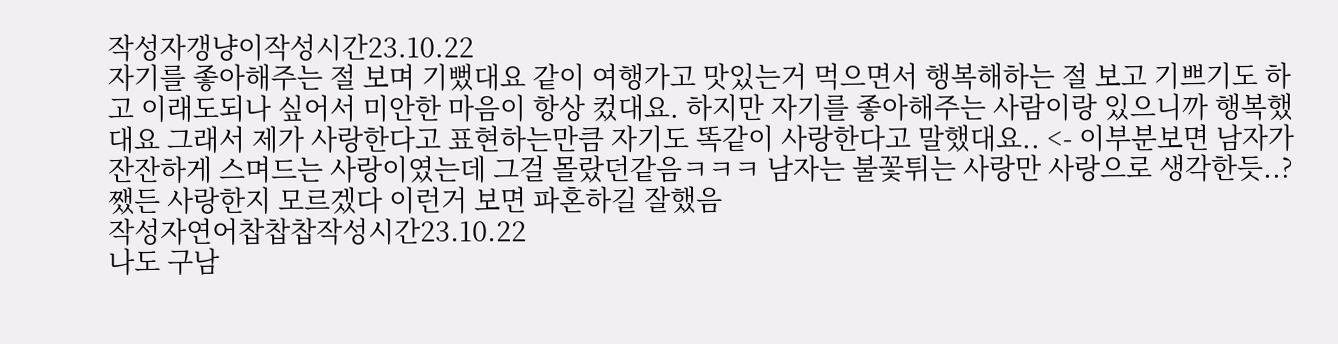작성자갱냥이작성시간23.10.22
자기를 좋아해주는 절 보며 기뻤대요 같이 여행가고 맛있는거 먹으면서 행복해하는 절 보고 기쁘기도 하고 이래도되나 싶어서 미안한 마음이 항상 컸대요. 하지만 자기를 좋아해주는 사람이랑 있으니까 행복했대요 그래서 제가 사랑한다고 표현하는만큼 자기도 똑같이 사랑한다고 말했대요.. <- 이부분보면 남자가 잔잔하게 스며드는 사랑이였는데 그걸 몰랐던같음ㅋㅋㅋ 남자는 불꽃튀는 사랑만 사랑으로 생각한듯..? 쨌든 사랑한지 모르겠다 이런거 보면 파혼하길 잘했음
작성자연어찹찹찹작성시간23.10.22
나도 구남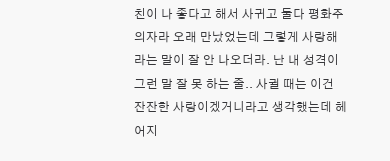친이 나 좋다고 해서 사귀고 둘다 평화주의자라 오래 만났었는데 그렇게 사랑해라는 말이 잘 안 나오더라. 난 내 성격이 그런 말 잘 못 하는 줄.. 사귈 때는 이건 잔잔한 사랑이겠거니라고 생각했는데 헤어지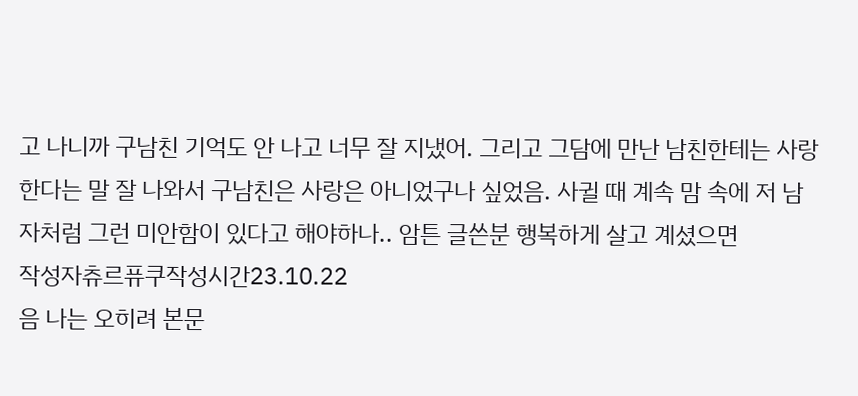고 나니까 구남친 기억도 안 나고 너무 잘 지냈어. 그리고 그담에 만난 남친한테는 사랑한다는 말 잘 나와서 구남친은 사랑은 아니었구나 싶었음. 사귈 때 계속 맘 속에 저 남자처럼 그런 미안함이 있다고 해야하나.. 암튼 글쓴분 행복하게 살고 계셨으면
작성자츄르퓨쿠작성시간23.10.22
음 나는 오히려 본문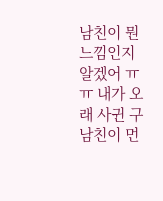남친이 뭔 느낌인지 알겠어 ㅠㅠ 내가 오래 사귄 구남친이 먼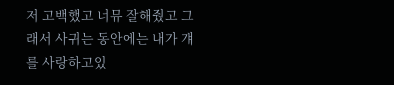저 고백했고 너뮤 잘해줬고 그래서 사귀는 동안에는 내가 걔를 사랑하고있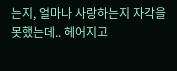는지, 얼마나 사랑하는지 자각을 못했는데.. 헤어지고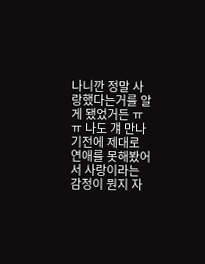나니깐 정말 사랑했다는거를 알게 됐었거든 ㅠㅠ 나도 걔 만나기전에 제대로 연애를 못해봤어서 사랑이라는 감정이 뭔지 자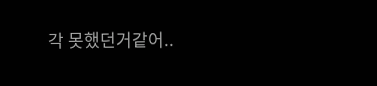각 못했던거같어..